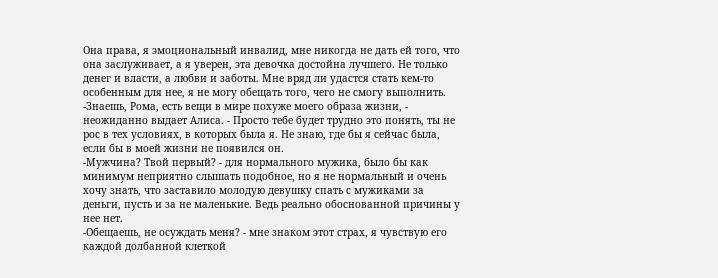Она права, я эмоциональный инвалид, мне никогда не дать ей того, что она заслуживает, а я уверен, эта девочка достойна лучшего. Не только денег и власти, а любви и заботы. Мне вряд ли удастся стать кем-то особенным для нее, я не могу обещать того, чего не смогу выполнить.
-Знаешь, Рома, есть вещи в мире похуже моего образа жизни, - неожиданно выдает Алиса. - Просто тебе будет трудно это понять, ты не рос в тех условиях, в которых была я. Не знаю, где бы я сейчас была, если бы в моей жизни не появился он.
-Мужчина? Твой первый? - для нормального мужика, было бы как минимум неприятно слышать подобное, но я не нормальный и очень хочу знать, что заставило молодую девушку спать с мужиками за деньги, пусть и за не маленькие. Ведь реально обоснованной причины у нее нет.
-Обещаешь, не осуждать меня? - мне знаком этот страх, я чувствую его каждой долбанной клеткой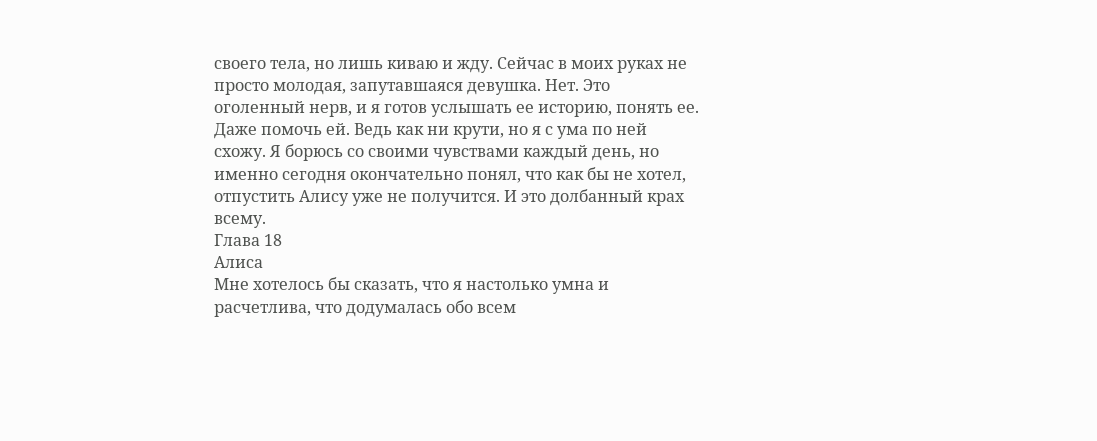своего тела, но лишь киваю и жду. Сейчас в моих руках не просто молодая, запутавшаяся девушка. Нет. Это оголенный нерв, и я готов услышать ее историю, понять ее. Даже помочь ей. Ведь как ни крути, но я с ума по ней схожу. Я борюсь со своими чувствами каждый день, но именно сегодня окончательно понял, что как бы не хотел, отпустить Алису уже не получится. И это долбанный крах всему.
Глава 18
Алиса
Мне хотелось бы сказать, что я настолько умна и расчетлива, что додумалась обо всем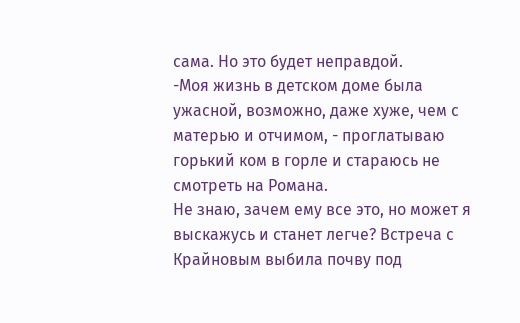сама. Но это будет неправдой.
-Моя жизнь в детском доме была ужасной, возможно, даже хуже, чем с матерью и отчимом, - проглатываю горький ком в горле и стараюсь не смотреть на Романа.
Не знаю, зачем ему все это, но может я выскажусь и станет легче? Встреча с Крайновым выбила почву под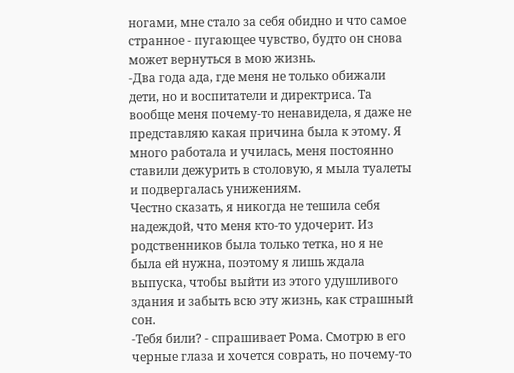ногами, мне стало за себя обидно и что самое странное - пугающее чувство, будто он снова может вернуться в мою жизнь.
-Два года ада, где меня не только обижали дети, но и воспитатели и директриса. Та вообще меня почему-то ненавидела, я даже не представляю какая причина была к этому. Я много работала и училась, меня постоянно ставили дежурить в столовую, я мыла туалеты и подвергалась унижениям.
Честно сказать, я никогда не тешила себя надеждой, что меня кто-то удочерит. Из родственников была только тетка, но я не была ей нужна, поэтому я лишь ждала выпуска, чтобы выйти из этого удушливого здания и забыть всю эту жизнь, как страшный сон.
-Тебя били? - спрашивает Рома. Смотрю в его черные глаза и хочется соврать, но почему-то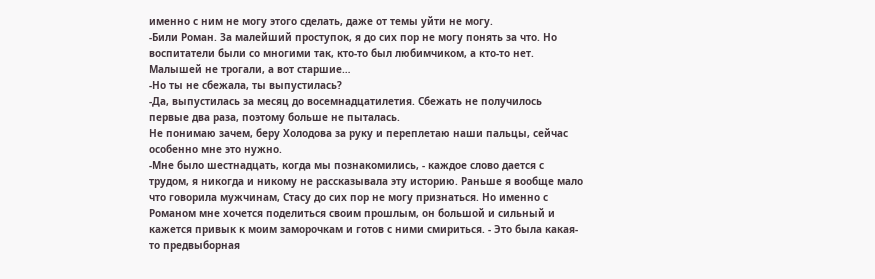именно с ним не могу этого сделать, даже от темы уйти не могу.
-Били Роман. За малейший проступок, я до сих пор не могу понять за что. Но воспитатели были со многими так, кто-то был любимчиком, а кто-то нет. Малышей не трогали, а вот старшие…
-Но ты не сбежала, ты выпустилась?
-Да, выпустилась за месяц до восемнадцатилетия. Сбежать не получилось первые два раза, поэтому больше не пыталась.
Не понимаю зачем, беру Холодова за руку и переплетаю наши пальцы, сейчас особенно мне это нужно.
-Мне было шестнадцать, когда мы познакомились, - каждое слово дается с трудом, я никогда и никому не рассказывала эту историю. Раньше я вообще мало что говорила мужчинам, Стасу до сих пор не могу признаться. Но именно с Романом мне хочется поделиться своим прошлым, он большой и сильный и кажется привык к моим заморочкам и готов с ними смириться. - Это была какая-то предвыборная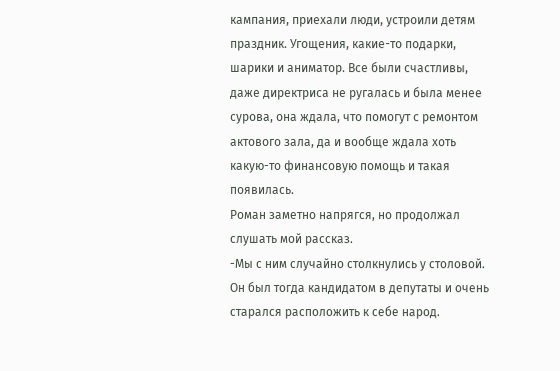кампания, приехали люди, устроили детям праздник. Угощения, какие-то подарки, шарики и аниматор. Все были счастливы, даже директриса не ругалась и была менее сурова, она ждала, что помогут с ремонтом актового зала, да и вообще ждала хоть какую-то финансовую помощь и такая появилась.
Роман заметно напрягся, но продолжал слушать мой рассказ.
-Мы с ним случайно столкнулись у столовой. Он был тогда кандидатом в депутаты и очень старался расположить к себе народ.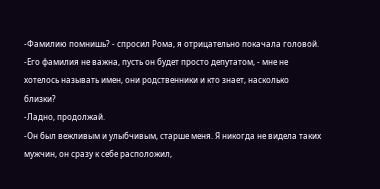-Фамилию помнишь? - спросил Рома, я отрицательно покачала головой.
-Его фамилия не важна, пусть он будет просто депутатом, - мне не хотелось называть имен, они родственники и кто знает, насколько близки?
-Ладно, продолжай.
-Он был вежливым и улыбчивым, старше меня. Я никогда не видела таких мужчин, он сразу к себе расположил,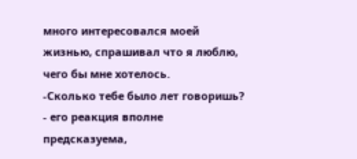много интересовался моей жизнью, спрашивал что я люблю, чего бы мне хотелось.
-Сколько тебе было лет говоришь? - его реакция вполне предсказуема,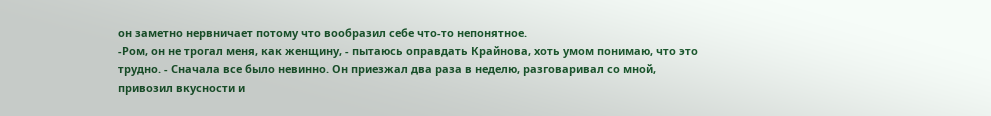он заметно нервничает потому что вообразил себе что-то непонятное.
-Ром, он не трогал меня, как женщину, - пытаюсь оправдать Крайнова, хоть умом понимаю, что это трудно. - Сначала все было невинно. Он приезжал два раза в неделю, разговаривал со мной, привозил вкусности и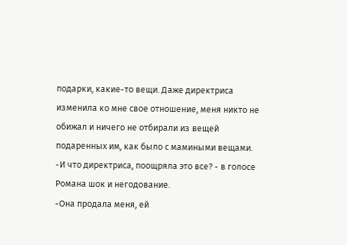подарки, какие-то вещи. Даже директриса изменила ко мне свое отношение, меня никто не обижал и ничего не отбирали из вещей подаренных им, как было с мамиными вещами.
-И что директриса, поощряла это все? - в голосе Романа шок и негодование.
-Она продала меня, ей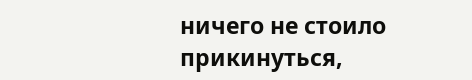ничего не стоило прикинуться,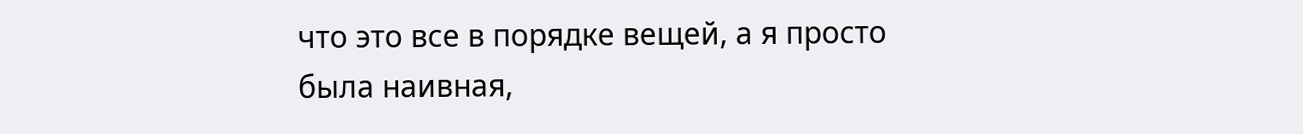что это все в порядке вещей, а я просто была наивная,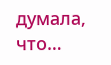думала, что…